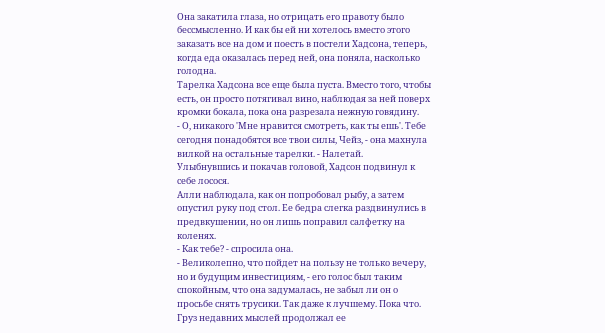Она закатила глаза, но отрицать его правоту было бессмысленно. И как бы ей ни хотелось вместо этого заказать все на дом и поесть в постели Хадсона, теперь, когда еда оказалась перед ней, она поняла, насколько голодна.
Тарелка Хадсона все еще была пуста. Вместо того, чтобы есть, он просто потягивал вино, наблюдая за ней поверх кромки бокала, пока она разрезала нежную говядину.
- О, никакого 'Мне нравится смотреть, как ты ешь'. Тебе сегодня понадобятся все твои силы, Чейз, - она махнула вилкой на остальные тарелки. - Налетай.
Улыбнувшись и покачав головой, Хадсон подвинул к себе лосося.
Алли наблюдала, как он попробовал рыбу, а затем опустил руку под стол. Ее бедра слегка раздвинулись в предвкушении, но он лишь поправил салфетку на коленях.
- Как тебе? - спросила она.
- Великолепно, что пойдет на пользу не только вечеру, но и будущим инвестициям, - его голос был таким спокойным, что она задумалась, не забыл ли он о просьбе снять трусики. Так даже к лучшему. Пока что. Груз недавних мыслей продолжал ее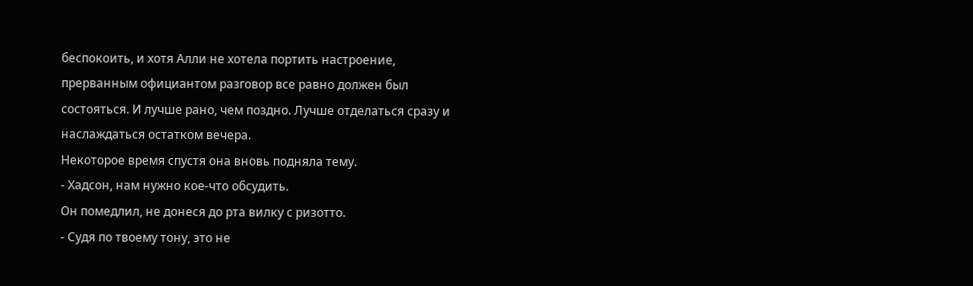беспокоить, и хотя Алли не хотела портить настроение, прерванным официантом разговор все равно должен был состояться. И лучше рано, чем поздно. Лучше отделаться сразу и наслаждаться остатком вечера.
Некоторое время спустя она вновь подняла тему.
- Хадсон, нам нужно кое-что обсудить.
Он помедлил, не донеся до рта вилку с ризотто.
- Судя по твоему тону, это не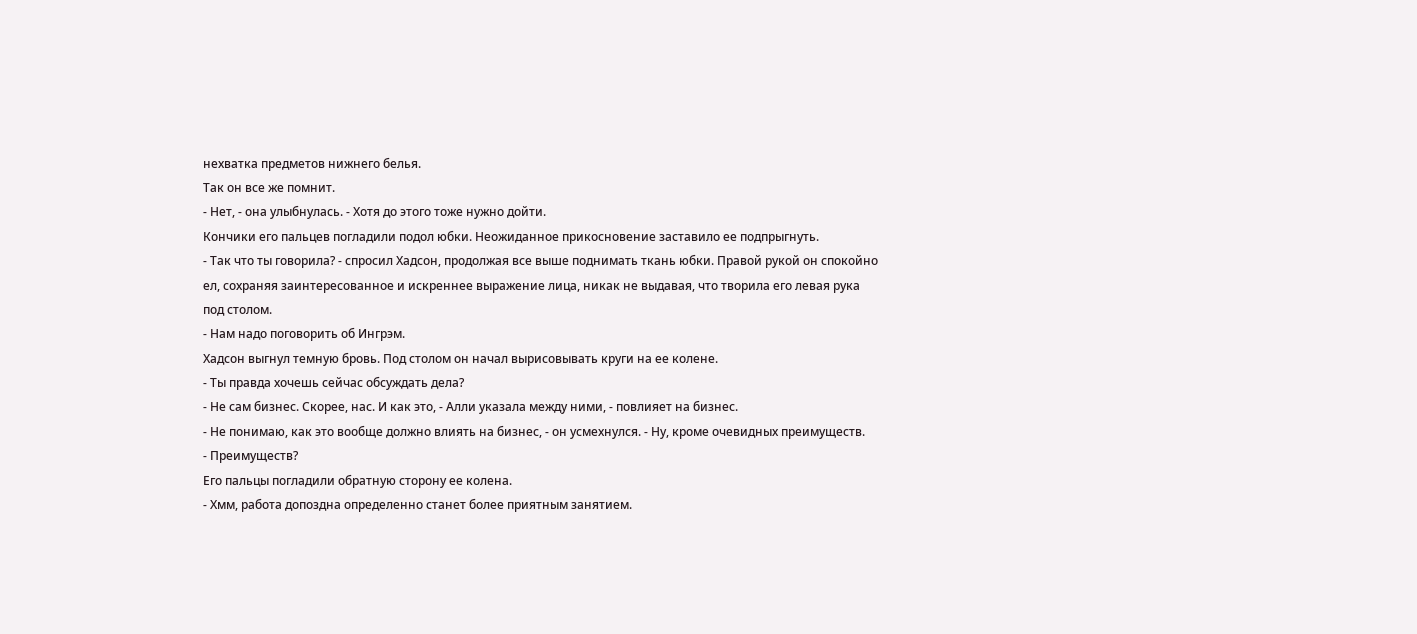нехватка предметов нижнего белья.
Так он все же помнит.
- Нет, - она улыбнулась. - Хотя до этого тоже нужно дойти.
Кончики его пальцев погладили подол юбки. Неожиданное прикосновение заставило ее подпрыгнуть.
- Так что ты говорила? - спросил Хадсон, продолжая все выше поднимать ткань юбки. Правой рукой он спокойно ел, сохраняя заинтересованное и искреннее выражение лица, никак не выдавая, что творила его левая рука под столом.
- Нам надо поговорить об Ингрэм.
Хадсон выгнул темную бровь. Под столом он начал вырисовывать круги на ее колене.
- Ты правда хочешь сейчас обсуждать дела?
- Не сам бизнес. Скорее, нас. И как это, - Алли указала между ними, - повлияет на бизнес.
- Не понимаю, как это вообще должно влиять на бизнес, - он усмехнулся. - Ну, кроме очевидных преимуществ.
- Преимуществ?
Его пальцы погладили обратную сторону ее колена.
- Хмм, работа допоздна определенно станет более приятным занятием.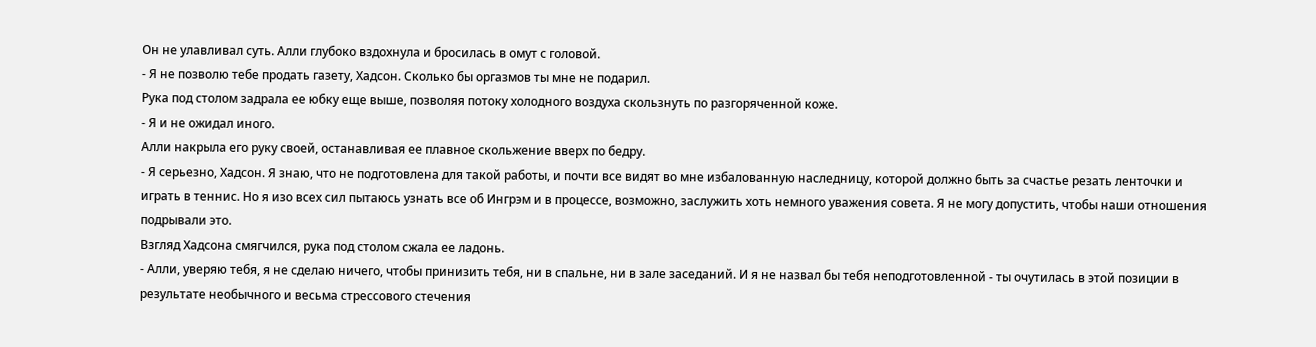Он не улавливал суть. Алли глубоко вздохнула и бросилась в омут с головой.
- Я не позволю тебе продать газету, Хадсон. Сколько бы оргазмов ты мне не подарил.
Рука под столом задрала ее юбку еще выше, позволяя потоку холодного воздуха скользнуть по разгоряченной коже.
- Я и не ожидал иного.
Алли накрыла его руку своей, останавливая ее плавное скольжение вверх по бедру.
- Я серьезно, Хадсон. Я знаю, что не подготовлена для такой работы, и почти все видят во мне избалованную наследницу, которой должно быть за счастье резать ленточки и играть в теннис. Но я изо всех сил пытаюсь узнать все об Ингрэм и в процессе, возможно, заслужить хоть немного уважения совета. Я не могу допустить, чтобы наши отношения подрывали это.
Взгляд Хадсона смягчился, рука под столом сжала ее ладонь.
- Алли, уверяю тебя, я не сделаю ничего, чтобы принизить тебя, ни в спальне, ни в зале заседаний. И я не назвал бы тебя неподготовленной - ты очутилась в этой позиции в результате необычного и весьма стрессового стечения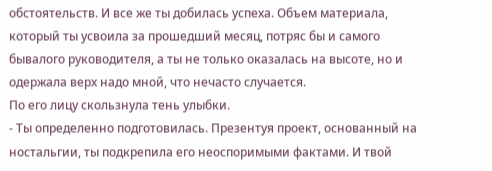обстоятельств. И все же ты добилась успеха. Объем материала, который ты усвоила за прошедший месяц, потряс бы и самого бывалого руководителя, а ты не только оказалась на высоте, но и одержала верх надо мной, что нечасто случается.
По его лицу скользнула тень улыбки.
- Ты определенно подготовилась. Презентуя проект, основанный на ностальгии, ты подкрепила его неоспоримыми фактами. И твой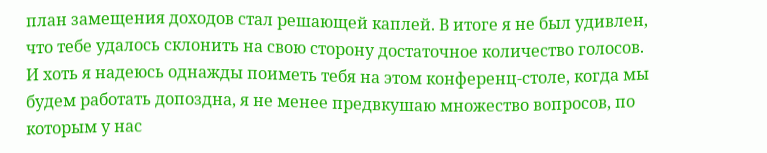план замещения доходов стал решающей каплей. В итоге я не был удивлен, что тебе удалось склонить на свою сторону достаточное количество голосов. И хоть я надеюсь однажды поиметь тебя на этом конференц-столе, когда мы будем работать допоздна, я не менее предвкушаю множество вопросов, по которым у нас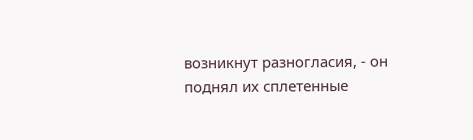возникнут разногласия, - он поднял их сплетенные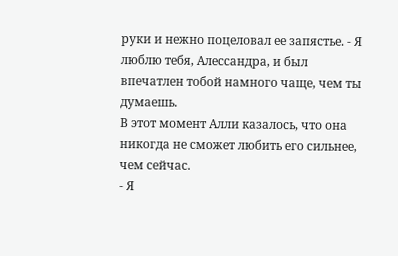руки и нежно поцеловал ее запястье. - Я люблю тебя, Алессандра, и был впечатлен тобой намного чаще, чем ты думаешь.
В этот момент Алли казалось, что она никогда не сможет любить его сильнее, чем сейчас.
- Я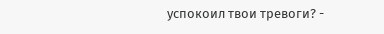успокоил твои тревоги? -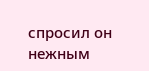спросил он нежным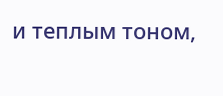и теплым тоном,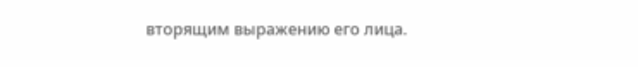вторящим выражению его лица.